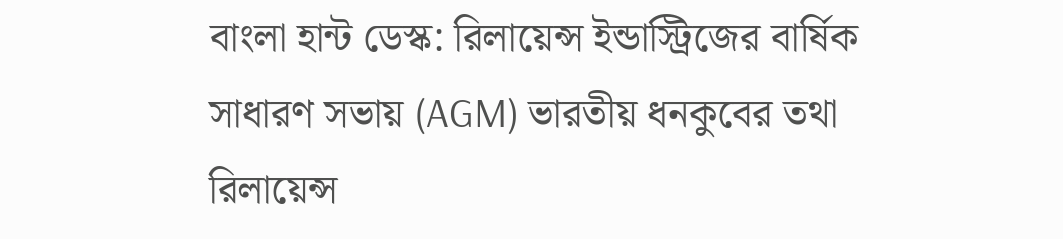বাংলা হান্ট ডেস্ক: রিলায়েন্স ইন্ডাস্ট্রিজের বার্ষিক সাধারণ সভায় (AGM) ভারতীয় ধনকুবের তথা রিলায়েন্স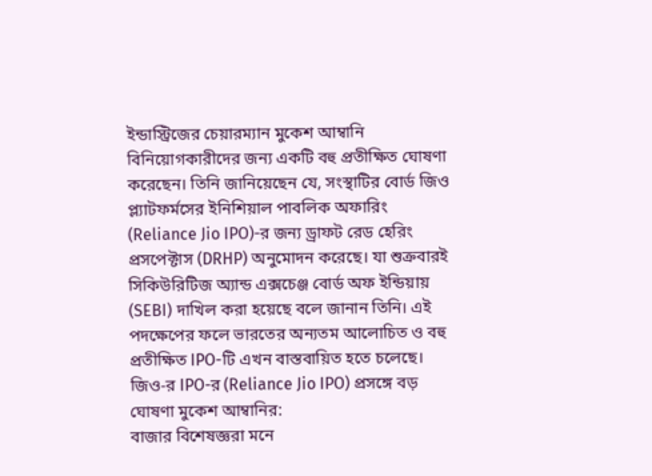ইন্ডাস্ট্রিজের চেয়ারম্যান মুকেশ আম্বানি বিনিয়োগকারীদের জন্য একটি বহু প্রতীক্ষিত ঘোষণা করেছেন। তিনি জানিয়েছেন যে, সংস্থাটির বোর্ড জিও প্ল্যাটফর্মসের ইনিশিয়াল পাবলিক অফারিং (Reliance Jio IPO)-র জন্য ড্রাফট রেড হেরিং প্রসপেক্টাস (DRHP) অনুমোদন করেছে। যা শুক্রবারই সিকিউরিটিজ অ্যান্ড এক্সচেঞ্জ বোর্ড অফ ইন্ডিয়ায় (SEBI) দাখিল করা হয়েছে বলে জানান তিনি। এই পদক্ষেপের ফলে ভারতের অন্যতম আলোচিত ও বহু প্রতীক্ষিত IPO-টি এখন বাস্তবায়িত হতে চলেছে।
জিও-র IPO-র (Reliance Jio IPO) প্রসঙ্গে বড় ঘোষণা মুকেশ আম্বানির:
বাজার বিশেষজ্ঞরা মনে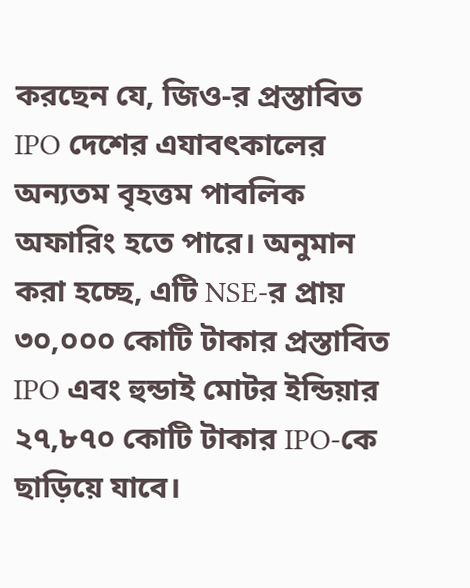করছেন যে, জিও-র প্রস্তাবিত IPO দেশের এযাবৎকালের অন্যতম বৃহত্তম পাবলিক অফারিং হতে পারে। অনুমান করা হচ্ছে, এটি NSE-র প্রায় ৩০,০০০ কোটি টাকার প্রস্তাবিত IPO এবং হুন্ডাই মোটর ইন্ডিয়ার ২৭,৮৭০ কোটি টাকার IPO-কে ছাড়িয়ে যাবে।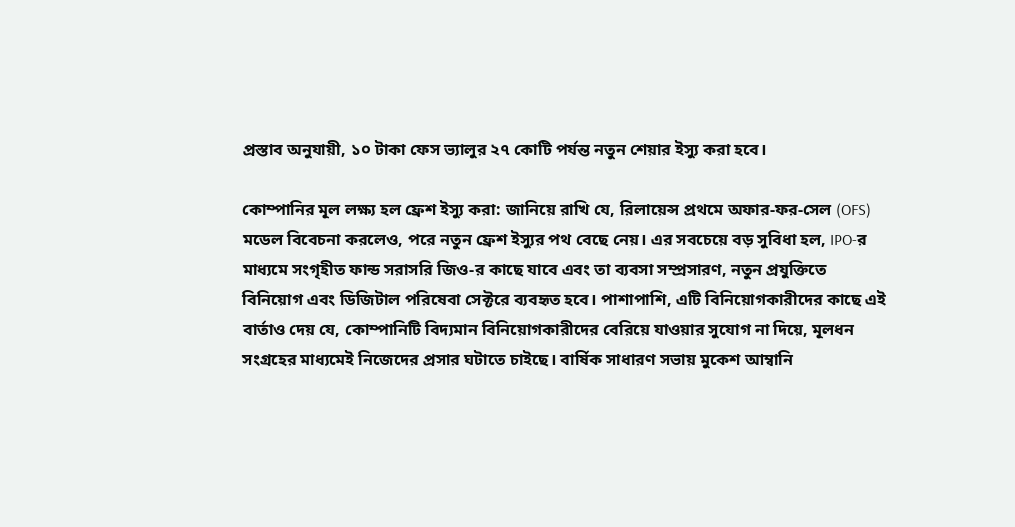প্রস্তাব অনুযায়ী, ১০ টাকা ফেস ভ্যালুর ২৭ কোটি পর্যন্ত নতুন শেয়ার ইস্যু করা হবে।

কোম্পানির মূল লক্ষ্য হল ফ্রেশ ইস্যু করা: জানিয়ে রাখি যে, রিলায়েন্স প্রথমে অফার-ফর-সেল (OFS) মডেল বিবেচনা করলেও, পরে নতুন ফ্রেশ ইস্যুর পথ বেছে নেয়। এর সবচেয়ে বড় সুবিধা হল, IPO-র মাধ্যমে সংগৃহীত ফান্ড সরাসরি জিও-র কাছে যাবে এবং তা ব্যবসা সম্প্রসারণ, নতুন প্রযুক্তিতে বিনিয়োগ এবং ডিজিটাল পরিষেবা সেক্টরে ব্যবহৃত হবে। পাশাপাশি, এটি বিনিয়োগকারীদের কাছে এই বার্তাও দেয় যে, কোম্পানিটি বিদ্যমান বিনিয়োগকারীদের বেরিয়ে যাওয়ার সুযোগ না দিয়ে, মূলধন সংগ্রহের মাধ্যমেই নিজেদের প্রসার ঘটাতে চাইছে। বার্ষিক সাধারণ সভায় মুকেশ আম্বানি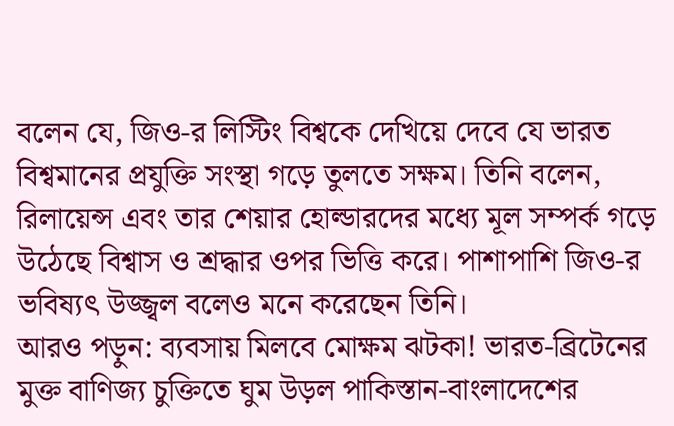বলেন যে, জিও-র লিস্টিং বিশ্বকে দেখিয়ে দেবে যে ভারত বিশ্বমানের প্রযুক্তি সংস্থা গড়ে তুলতে সক্ষম। তিনি বলেন, রিলায়েন্স এবং তার শেয়ার হোল্ডারদের মধ্যে মূল সম্পর্ক গড়ে উঠেছে বিশ্বাস ও শ্রদ্ধার ওপর ভিত্তি করে। পাশাপাশি জিও-র ভবিষ্যৎ উজ্জ্বল বলেও মনে করেছেন তিনি।
আরও পড়ুন: ব্যবসায় মিলবে মোক্ষম ঝটকা! ভারত-ব্রিটেনের মুক্ত বাণিজ্য চুক্তিতে ঘুম উড়ল পাকিস্তান-বাংলাদেশের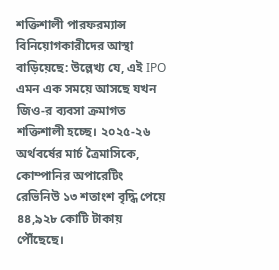শক্তিশালী পারফরম্যান্স বিনিয়োগকারীদের আস্থা বাড়িয়েছে: উল্লেখ্য যে, এই IPO এমন এক সময়ে আসছে যখন জিও-র ব্যবসা ক্রমাগত শক্তিশালী হচ্ছে। ২০২৫-২৬ অর্থবর্ষের মার্চ ত্রৈমাসিকে, কোম্পানির অপারেটিং রেভিনিউ ১৩ শতাংশ বৃদ্ধি পেয়ে ৪৪,৯২৮ কোটি টাকায় পৌঁছেছে।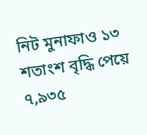নিট মুনাফাও ১৩ শতাংশ বৃদ্ধি পেয়ে ৭,৯৩৫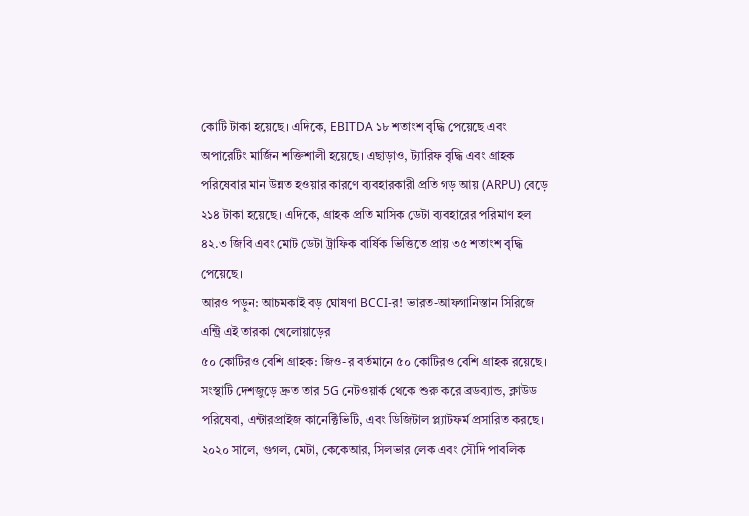কোটি টাকা হয়েছে। এদিকে, EBITDA ১৮ শতাংশ বৃদ্ধি পেয়েছে এবং অপারেটিং মার্জিন শক্তিশালী হয়েছে। এছাড়াও, ট্যারিফ বৃদ্ধি এবং গ্রাহক পরিষেবার মান উন্নত হওয়ার কারণে ব্যবহারকারী প্রতি গড় আয় (ARPU) বেড়ে ২১৪ টাকা হয়েছে। এদিকে, গ্রাহক প্রতি মাসিক ডেটা ব্যবহারের পরিমাণ হল ৪২.৩ জিবি এবং মোট ডেটা ট্রাফিক বার্ষিক ভিত্তিতে প্রায় ৩৫ শতাংশ বৃদ্ধি পেয়েছে।
আরও পড়ুন: আচমকাই বড় ঘোষণা BCCI-র! ভারত-আফগানিস্তান সিরিজে এন্ট্রি এই তারকা খেলোয়াড়ের
৫০ কোটিরও বেশি গ্রাহক: জিও-র বর্তমানে ৫০ কোটিরও বেশি গ্রাহক রয়েছে। সংস্থাটি দেশজুড়ে দ্রুত তার 5G নেটওয়ার্ক থেকে শুরু করে ব্রডব্যান্ড, ক্লাউড পরিষেবা, এন্টারপ্রাইজ কানেক্টিভিটি, এবং ডিজিটাল প্ল্যাটফর্ম প্রসারিত করছে। ২০২০ সালে, গুগল, মেটা, কেকেআর, সিলভার লেক এবং সৌদি পাবলিক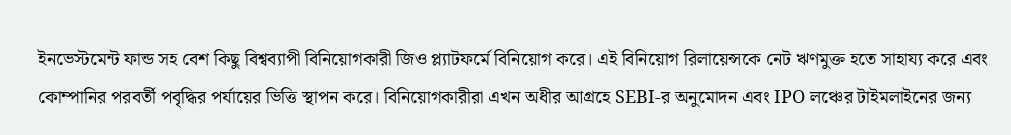ইনভেস্টমেন্ট ফান্ড সহ বেশ কিছু বিশ্বব্যাপী বিনিয়োগকারী জিও প্ল্যাটফর্মে বিনিয়োগ করে। এই বিনিয়োগ রিলায়েন্সকে নেট ঋণমুক্ত হতে সাহায্য করে এবং কোম্পানির পরবর্তী পবৃদ্ধির পর্যায়ের ভিত্তি স্থাপন করে। বিনিয়োগকারীরা এখন অধীর আগ্রহে SEBI-র অনুমোদন এবং IPO লঞ্চের টাইমলাইনের জন্য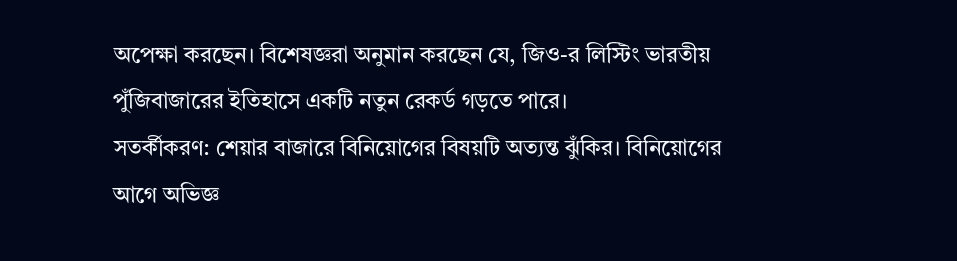অপেক্ষা করছেন। বিশেষজ্ঞরা অনুমান করছেন যে, জিও-র লিস্টিং ভারতীয় পুঁজিবাজারের ইতিহাসে একটি নতুন রেকর্ড গড়তে পারে।
সতর্কীকরণ: শেয়ার বাজারে বিনিয়োগের বিষয়টি অত্যন্ত ঝুঁকির। বিনিয়োগের আগে অভিজ্ঞ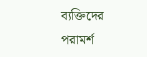ব্যক্তিদের পরামর্শ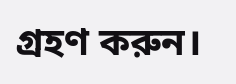গ্রহণ করুন।